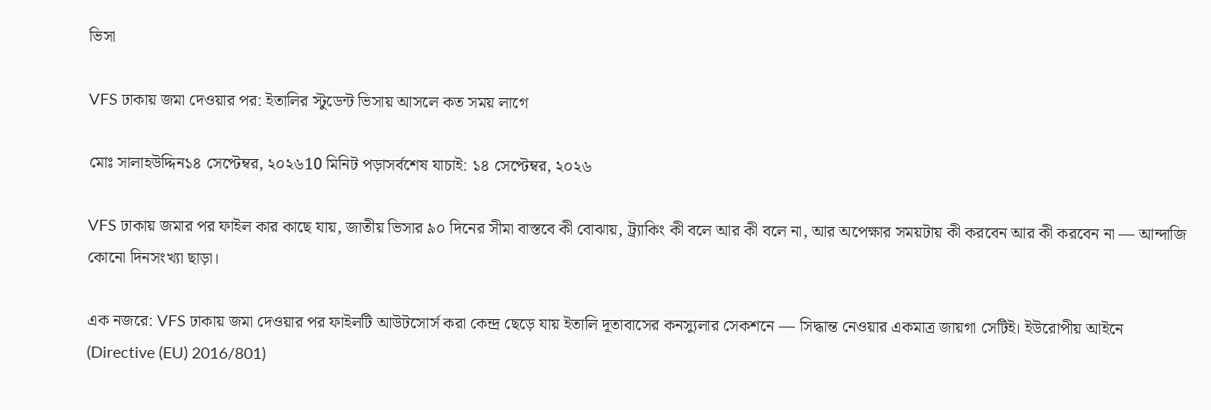ভিসা

VFS ঢাকায় জমা দেওয়ার পর: ইতালির স্টুডেন্ট ভিসায় আসলে কত সময় লাগে

মোঃ সালাহউদ্দিন১৪ সেপ্টেম্বর, ২০২৬10 মিনিট পড়াসর্বশেষ যাচাই: ১৪ সেপ্টেম্বর, ২০২৬

VFS ঢাকায় জমার পর ফাইল কার কাছে যায়, জাতীয় ভিসার ৯০ দিনের সীমা বাস্তবে কী বোঝায়, ট্র্যাকিং কী বলে আর কী বলে না, আর অপেক্ষার সময়টায় কী করবেন আর কী করবেন না — আন্দাজি কোনো দিনসংখ্যা ছাড়া।

এক নজরে: VFS ঢাকায় জমা দেওয়ার পর ফাইলটি আউটসোর্স করা কেন্দ্র ছেড়ে যায় ইতালি দূতাবাসের কনস্যুলার সেকশনে — সিদ্ধান্ত নেওয়ার একমাত্র জায়গা সেটিই। ইউরোপীয় আইনে (Directive (EU) 2016/801)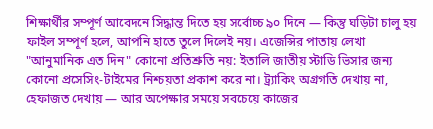শিক্ষার্থীর সম্পূর্ণ আবেদনে সিদ্ধান্ত দিতে হয় সর্বোচ্চ ৯০ দিনে — কিন্তু ঘড়িটা চালু হয় ফাইল সম্পূর্ণ হলে, আপনি হাতে তুলে দিলেই নয়। এজেন্সির পাতায় লেখা "আনুমানিক এত দিন" কোনো প্রতিশ্রুতি নয়: ইতালি জাতীয় স্টাডি ভিসার জন্য কোনো প্রসেসিং-টাইমের নিশ্চয়তা প্রকাশ করে না। ট্র্যাকিং অগ্রগতি দেখায় না, হেফাজত দেখায় — আর অপেক্ষার সময়ে সবচেয়ে কাজের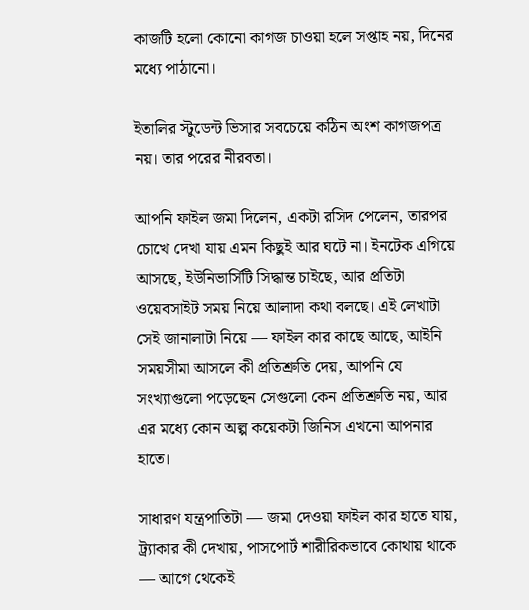কাজটি হলো কোনো কাগজ চাওয়া হলে সপ্তাহ নয়, দিনের মধ্যে পাঠানো।

ইতালির স্টুডেন্ট ভিসার সবচেয়ে কঠিন অংশ কাগজপত্র নয়। তার পরের নীরবতা।

আপনি ফাইল জমা দিলেন, একটা রসিদ পেলেন, তারপর চোখে দেখা যায় এমন কিছুই আর ঘটে না। ইনটেক এগিয়ে আসছে, ইউনিভার্সিটি সিদ্ধান্ত চাইছে, আর প্রতিটা ওয়েবসাইট সময় নিয়ে আলাদা কথা বলছে। এই লেখাটা সেই জানালাটা নিয়ে — ফাইল কার কাছে আছে, আইনি সময়সীমা আসলে কী প্রতিশ্রুতি দেয়, আপনি যে সংখ্যাগুলো পড়েছেন সেগুলো কেন প্রতিশ্রুতি নয়, আর এর মধ্যে কোন অল্প কয়েকটা জিনিস এখনো আপনার হাতে।

সাধারণ যন্ত্রপাতিটা — জমা দেওয়া ফাইল কার হাতে যায়, ট্র্যাকার কী দেখায়, পাসপোর্ট শারীরিকভাবে কোথায় থাকে — আগে থেকেই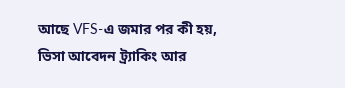আছে VFS-এ জমার পর কী হয়, ভিসা আবেদন ট্র্যাকিং আর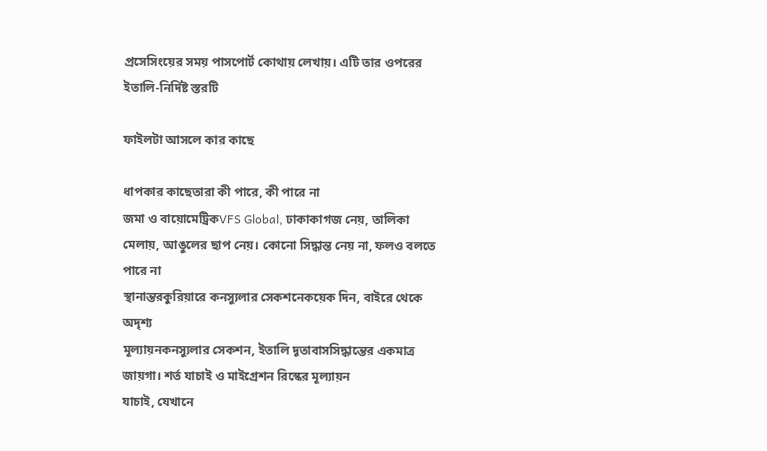প্রসেসিংয়ের সময় পাসপোর্ট কোথায় লেখায়। এটি তার ওপরের ইতালি-নির্দিষ্ট স্তরটি

ফাইলটা আসলে কার কাছে

ধাপকার কাছেতারা কী পারে, কী পারে না
জমা ও বায়োমেট্রিকVFS Global, ঢাকাকাগজ নেয়, তালিকা মেলায়, আঙুলের ছাপ নেয়। কোনো সিদ্ধান্ত নেয় না, ফলও বলতে পারে না
স্থানান্তরকুরিয়ারে কনস্যুলার সেকশনেকয়েক দিন, বাইরে থেকে অদৃশ্য
মূল্যায়নকনস্যুলার সেকশন, ইতালি দূতাবাসসিদ্ধান্তের একমাত্র জায়গা। শর্ত যাচাই ও মাইগ্রেশন রিস্কের মূল্যায়ন
যাচাই, যেখানে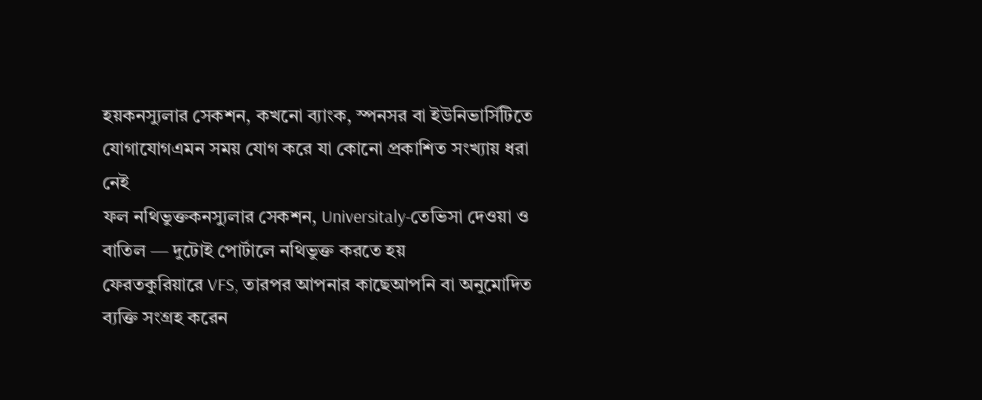হয়কনস্যুলার সেকশন, কখনো ব্যাংক, স্পনসর বা ইউনিভার্সিটিতে যোগাযোগএমন সময় যোগ করে যা কোনো প্রকাশিত সংখ্যায় ধরা নেই
ফল নথিভুক্তকনস্যুলার সেকশন, Universitaly-তেভিসা দেওয়া ও বাতিল — দুটোই পোর্টালে নথিভুক্ত করতে হয়
ফেরতকুরিয়ারে VFS, তারপর আপনার কাছেআপনি বা অনুমোদিত ব্যক্তি সংগ্রহ করেন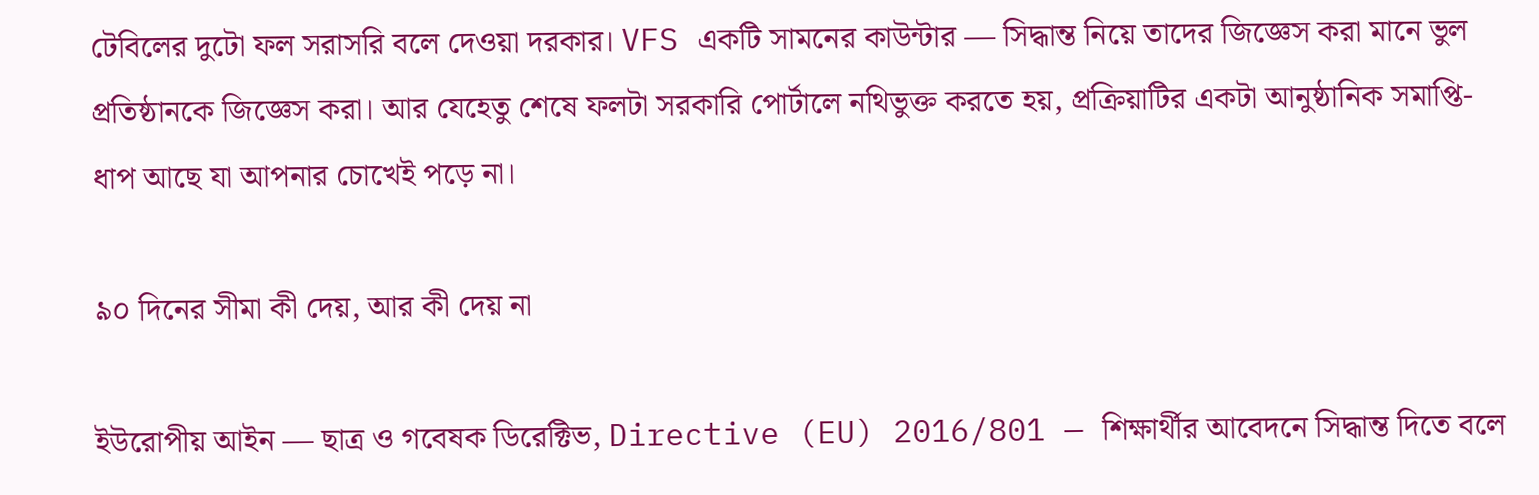টেবিলের দুটো ফল সরাসরি বলে দেওয়া দরকার। VFS একটি সামনের কাউন্টার — সিদ্ধান্ত নিয়ে তাদের জিজ্ঞেস করা মানে ভুল প্রতিষ্ঠানকে জিজ্ঞেস করা। আর যেহেতু শেষে ফলটা সরকারি পোর্টালে নথিভুক্ত করতে হয়, প্রক্রিয়াটির একটা আনুষ্ঠানিক সমাপ্তি-ধাপ আছে যা আপনার চোখেই পড়ে না।

৯০ দিনের সীমা কী দেয়, আর কী দেয় না

ইউরোপীয় আইন — ছাত্র ও গবেষক ডিরেক্টিভ, Directive (EU) 2016/801 — শিক্ষার্থীর আবেদনে সিদ্ধান্ত দিতে বলে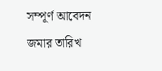সম্পূর্ণ আবেদন জমার তারিখ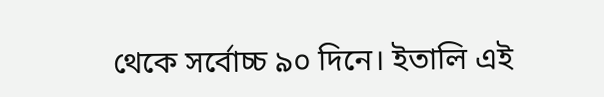থেকে সর্বোচ্চ ৯০ দিনে। ইতালি এই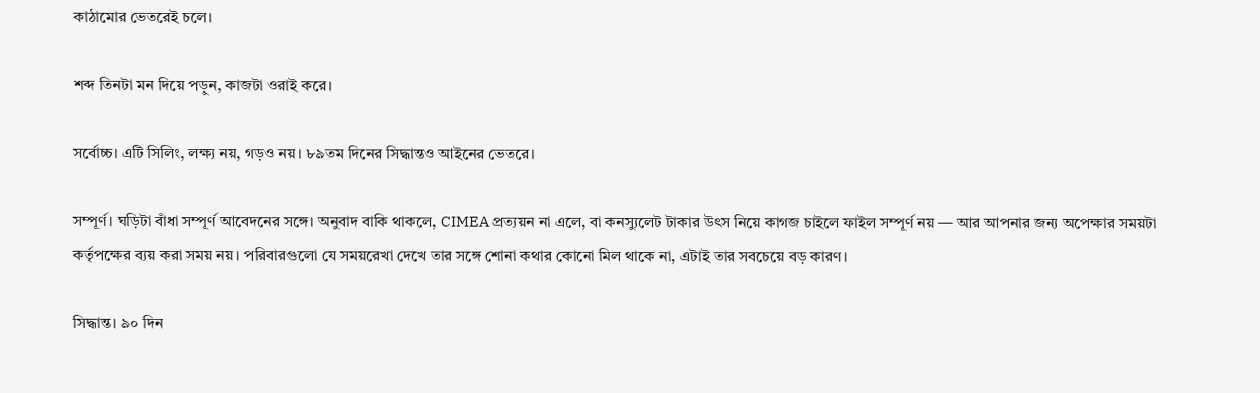কাঠামোর ভেতরেই চলে।

শব্দ তিনটা মন দিয়ে পড়ুন, কাজটা ওরাই করে।

সর্বোচ্চ। এটি সিলিং, লক্ষ্য নয়, গড়ও নয়। ৮৯তম দিনের সিদ্ধান্তও আইনের ভেতরে।

সম্পূর্ণ। ঘড়িটা বাঁধা সম্পূর্ণ আবেদনের সঙ্গে। অনুবাদ বাকি থাকলে, CIMEA প্রত্যয়ন না এলে, বা কনস্যুলেট টাকার উৎস নিয়ে কাগজ চাইলে ফাইল সম্পূর্ণ নয় — আর আপনার জন্য অপেক্ষার সময়টা কর্তৃপক্ষের ব্যয় করা সময় নয়। পরিবারগুলো যে সময়রেখা দেখে তার সঙ্গে শোনা কথার কোনো মিল থাকে না, এটাই তার সবচেয়ে বড় কারণ।

সিদ্ধান্ত। ৯০ দিন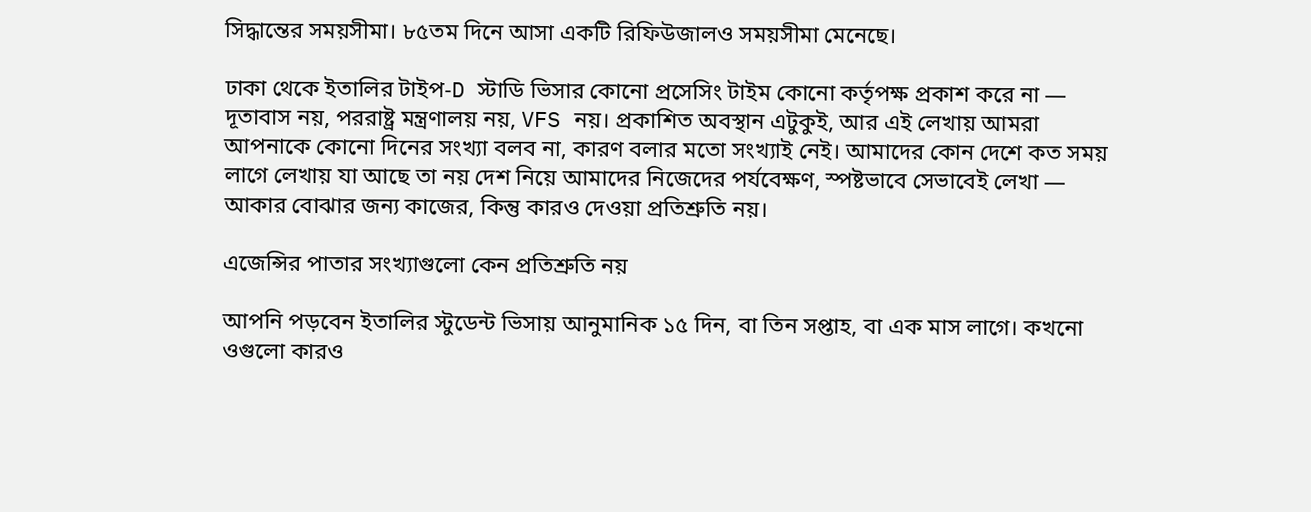সিদ্ধান্তের সময়সীমা। ৮৫তম দিনে আসা একটি রিফিউজালও সময়সীমা মেনেছে।

ঢাকা থেকে ইতালির টাইপ-D স্টাডি ভিসার কোনো প্রসেসিং টাইম কোনো কর্তৃপক্ষ প্রকাশ করে না — দূতাবাস নয়, পররাষ্ট্র মন্ত্রণালয় নয়, VFS নয়। প্রকাশিত অবস্থান এটুকুই, আর এই লেখায় আমরা আপনাকে কোনো দিনের সংখ্যা বলব না, কারণ বলার মতো সংখ্যাই নেই। আমাদের কোন দেশে কত সময় লাগে লেখায় যা আছে তা নয় দেশ নিয়ে আমাদের নিজেদের পর্যবেক্ষণ, স্পষ্টভাবে সেভাবেই লেখা — আকার বোঝার জন্য কাজের, কিন্তু কারও দেওয়া প্রতিশ্রুতি নয়।

এজেন্সির পাতার সংখ্যাগুলো কেন প্রতিশ্রুতি নয়

আপনি পড়বেন ইতালির স্টুডেন্ট ভিসায় আনুমানিক ১৫ দিন, বা তিন সপ্তাহ, বা এক মাস লাগে। কখনো ওগুলো কারও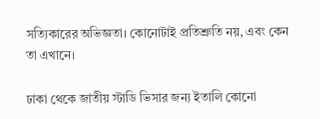সত্যিকারের অভিজ্ঞতা। কোনোটাই প্রতিশ্রুতি নয়, এবং কেন তা এখানে।

ঢাকা থেকে জাতীয় স্টাডি ভিসার জন্য ইতালি কোনো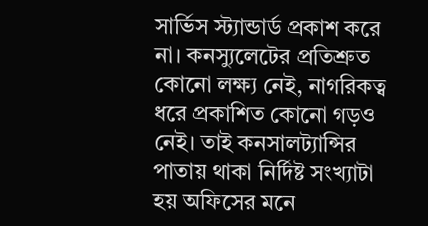সার্ভিস স্ট্যান্ডার্ড প্রকাশ করে না। কনস্যুলেটের প্রতিশ্রুত কোনো লক্ষ্য নেই, নাগরিকত্ব ধরে প্রকাশিত কোনো গড়ও নেই। তাই কনসালট্যান্সির পাতায় থাকা নির্দিষ্ট সংখ্যাটা হয় অফিসের মনে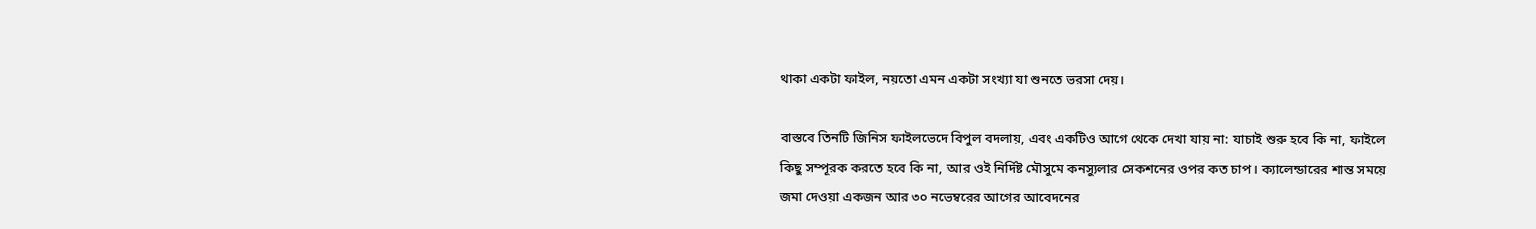থাকা একটা ফাইল, নয়তো এমন একটা সংখ্যা যা শুনতে ভরসা দেয়।

বাস্তবে তিনটি জিনিস ফাইলভেদে বিপুল বদলায়, এবং একটিও আগে থেকে দেখা যায় না: যাচাই শুরু হবে কি না, ফাইলে কিছু সম্পূরক করতে হবে কি না, আর ওই নির্দিষ্ট মৌসুমে কনস্যুলার সেকশনের ওপর কত চাপ। ক্যালেন্ডারের শান্ত সময়ে জমা দেওয়া একজন আর ৩০ নভেম্বরের আগের আবেদনের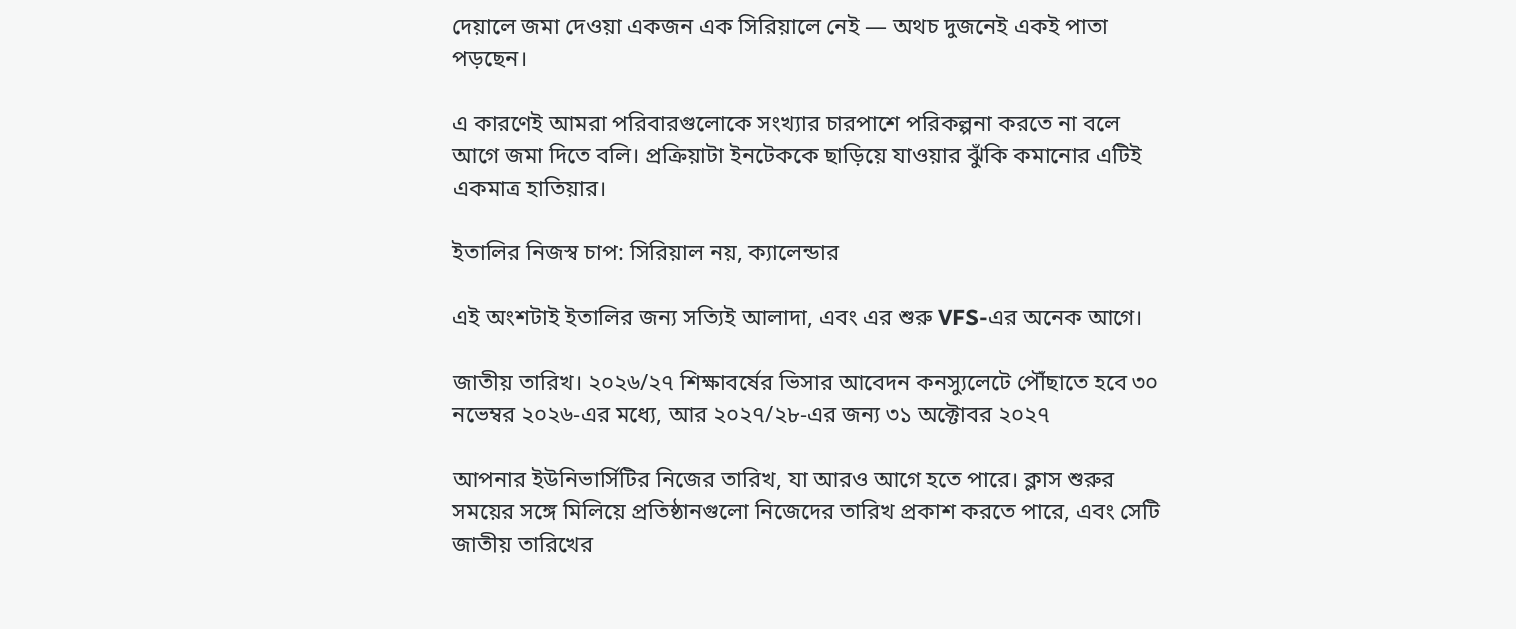দেয়ালে জমা দেওয়া একজন এক সিরিয়ালে নেই — অথচ দুজনেই একই পাতা পড়ছেন।

এ কারণেই আমরা পরিবারগুলোকে সংখ্যার চারপাশে পরিকল্পনা করতে না বলে আগে জমা দিতে বলি। প্রক্রিয়াটা ইনটেককে ছাড়িয়ে যাওয়ার ঝুঁকি কমানোর এটিই একমাত্র হাতিয়ার।

ইতালির নিজস্ব চাপ: সিরিয়াল নয়, ক্যালেন্ডার

এই অংশটাই ইতালির জন্য সত্যিই আলাদা, এবং এর শুরু VFS-এর অনেক আগে।

জাতীয় তারিখ। ২০২৬/২৭ শিক্ষাবর্ষের ভিসার আবেদন কনস্যুলেটে পৌঁছাতে হবে ৩০ নভেম্বর ২০২৬-এর মধ্যে, আর ২০২৭/২৮-এর জন্য ৩১ অক্টোবর ২০২৭

আপনার ইউনিভার্সিটির নিজের তারিখ, যা আরও আগে হতে পারে। ক্লাস শুরুর সময়ের সঙ্গে মিলিয়ে প্রতিষ্ঠানগুলো নিজেদের তারিখ প্রকাশ করতে পারে, এবং সেটি জাতীয় তারিখের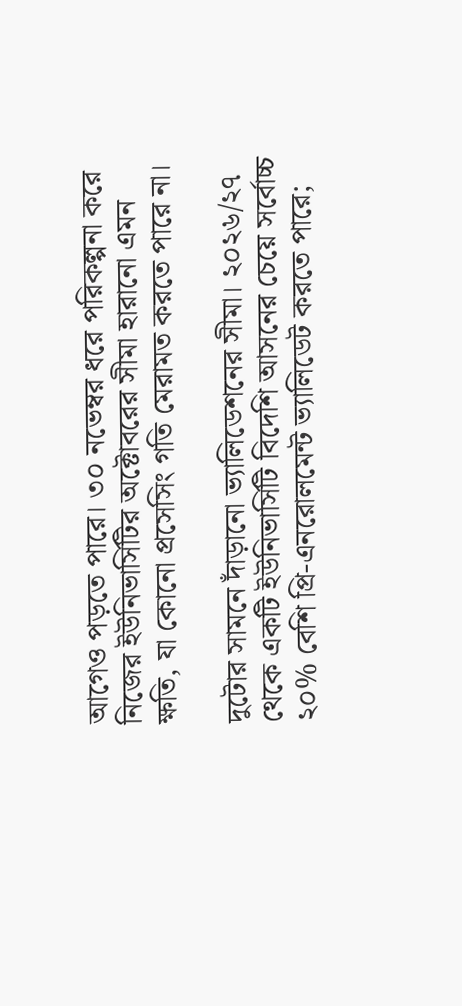আগেও পড়তে পারে। ৩০ নভেম্বর ধরে পরিকল্পনা করে নিজের ইউনিভার্সিটির অক্টোবরের সীমা হারানো এমন ক্ষতি, যা কোনো প্রসেসিং গতি মেরামত করতে পারে না।

দুটোর সামনে দাঁড়ানো ভ্যালিডেশনের সীমা। ২০২৬/২৭ থেকে একটি ইউনিভার্সিটি বিদেশি আসনের চেয়ে সর্বোচ্চ ২০% বেশি প্রি-এনরোলমেন্ট ভ্যালিডেট করতে পারে;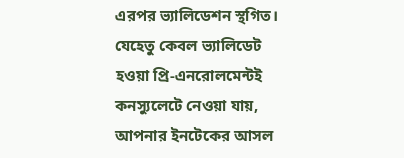এরপর ভ্যালিডেশন স্থগিত। যেহেতু কেবল ভ্যালিডেট হওয়া প্রি-এনরোলমেন্টই কনস্যুলেটে নেওয়া যায়, আপনার ইনটেকের আসল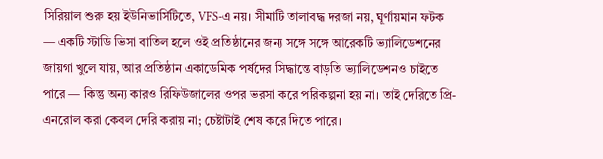সিরিয়াল শুরু হয় ইউনিভার্সিটিতে, VFS-এ নয়। সীমাটি তালাবদ্ধ দরজা নয়, ঘূর্ণায়মান ফটক — একটি স্টাডি ভিসা বাতিল হলে ওই প্রতিষ্ঠানের জন্য সঙ্গে সঙ্গে আরেকটি ভ্যালিডেশনের জায়গা খুলে যায়, আর প্রতিষ্ঠান একাডেমিক পর্ষদের সিদ্ধান্তে বাড়তি ভ্যালিডেশনও চাইতে পারে — কিন্তু অন্য কারও রিফিউজালের ওপর ভরসা করে পরিকল্পনা হয় না। তাই দেরিতে প্রি-এনরোল করা কেবল দেরি করায় না; চেষ্টাটাই শেষ করে দিতে পারে।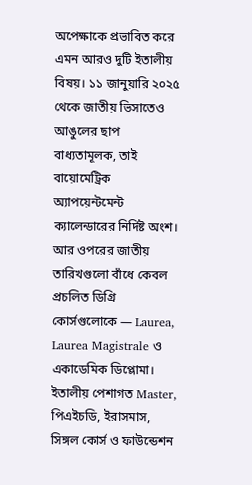অপেক্ষাকে প্রভাবিত করে এমন আরও দুটি ইতালীয় বিষয়। ১১ জানুয়ারি ২০২৫ থেকে জাতীয় ভিসাতেও আঙুলের ছাপ বাধ্যতামূলক, তাই বায়োমেট্রিক অ্যাপয়েন্টমেন্ট ক্যালেন্ডারের নির্দিষ্ট অংশ। আর ওপরের জাতীয় তারিখগুলো বাঁধে কেবল প্রচলিত ডিগ্রি কোর্সগুলোকে — Laurea, Laurea Magistrale ও একাডেমিক ডিপ্লোমা। ইতালীয় পেশাগত Master, পিএইচডি, ইরাসমাস, সিঙ্গল কোর্স ও ফাউন্ডেশন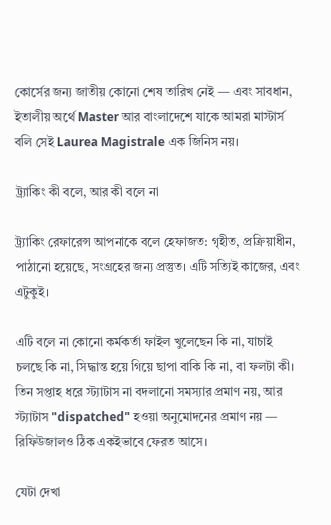কোর্সের জন্য জাতীয় কোনো শেষ তারিখ নেই — এবং সাবধান, ইতালীয় অর্থে Master আর বাংলাদেশে যাকে আমরা মাস্টার্স বলি সেই Laurea Magistrale এক জিনিস নয়।

ট্র্যাকিং কী বলে, আর কী বলে না

ট্র্যাকিং রেফারেন্স আপনাকে বলে হেফাজত: গৃহীত, প্রক্রিয়াধীন, পাঠানো হয়েছে, সংগ্রহের জন্য প্রস্তুত। এটি সত্যিই কাজের, এবং এটুকুই।

এটি বলে না কোনো কর্মকর্তা ফাইল খুলেছেন কি না, যাচাই চলছে কি না, সিদ্ধান্ত হয়ে গিয়ে ছাপা বাকি কি না, বা ফলটা কী। তিন সপ্তাহ ধরে স্ট্যাটাস না বদলানো সমস্যার প্রমাণ নয়, আর স্ট্যাটাস "dispatched" হওয়া অনুমোদনের প্রমাণ নয় — রিফিউজালও ঠিক একইভাবে ফেরত আসে।

যেটা দেখা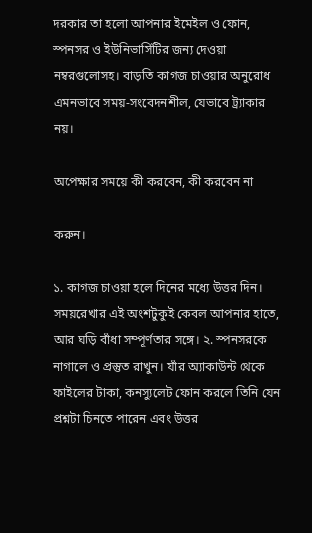দরকার তা হলো আপনার ইমেইল ও ফোন, স্পনসর ও ইউনিভার্সিটির জন্য দেওয়া নম্বরগুলোসহ। বাড়তি কাগজ চাওয়ার অনুরোধ এমনভাবে সময়-সংবেদনশীল, যেভাবে ট্র্যাকার নয়।

অপেক্ষার সময়ে কী করবেন, কী করবেন না

করুন।

১. কাগজ চাওয়া হলে দিনের মধ্যে উত্তর দিন। সময়রেখার এই অংশটুকুই কেবল আপনার হাতে, আর ঘড়ি বাঁধা সম্পূর্ণতার সঙ্গে। ২. স্পনসরকে নাগালে ও প্রস্তুত রাখুন। যাঁর অ্যাকাউন্ট থেকে ফাইলের টাকা, কনস্যুলেট ফোন করলে তিনি যেন প্রশ্নটা চিনতে পারেন এবং উত্তর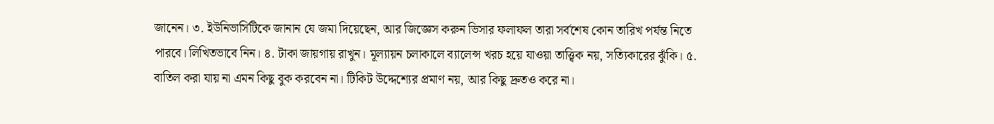জানেন। ৩. ইউনিভার্সিটিকে জানান যে জমা দিয়েছেন, আর জিজ্ঞেস করুন ভিসার ফলাফল তারা সর্বশেষ কোন তারিখ পর্যন্ত নিতে পারবে। লিখিতভাবে নিন। ৪. টাকা জায়গায় রাখুন। মূল্যায়ন চলাকালে ব্যালেন্স খরচ হয়ে যাওয়া তাত্ত্বিক নয়, সত্যিকারের ঝুঁকি। ৫. বাতিল করা যায় না এমন কিছু বুক করবেন না। টিকিট উদ্দেশ্যের প্রমাণ নয়, আর কিছু দ্রুতও করে না।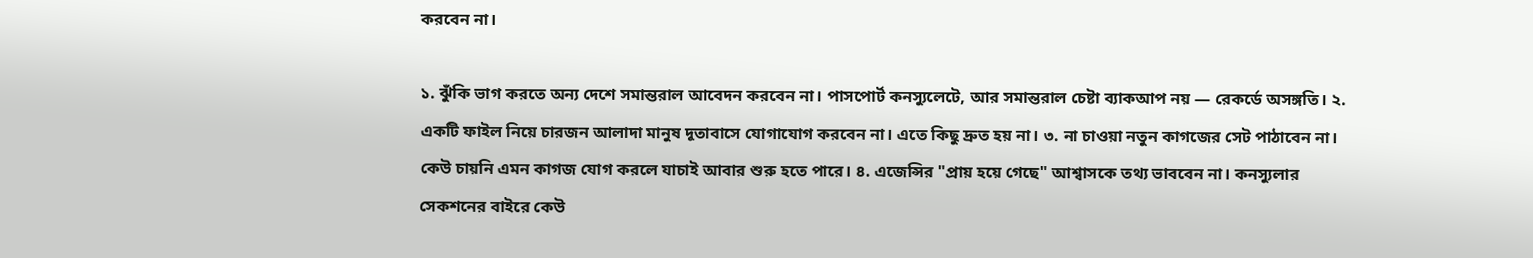করবেন না।

১. ঝুঁকি ভাগ করতে অন্য দেশে সমান্তরাল আবেদন করবেন না। পাসপোর্ট কনস্যুলেটে, আর সমান্তরাল চেষ্টা ব্যাকআপ নয় — রেকর্ডে অসঙ্গতি। ২. একটি ফাইল নিয়ে চারজন আলাদা মানুষ দূতাবাসে যোগাযোগ করবেন না। এতে কিছু দ্রুত হয় না। ৩. না চাওয়া নতুন কাগজের সেট পাঠাবেন না। কেউ চায়নি এমন কাগজ যোগ করলে যাচাই আবার শুরু হতে পারে। ৪. এজেন্সির "প্রায় হয়ে গেছে" আশ্বাসকে তথ্য ভাববেন না। কনস্যুলার সেকশনের বাইরে কেউ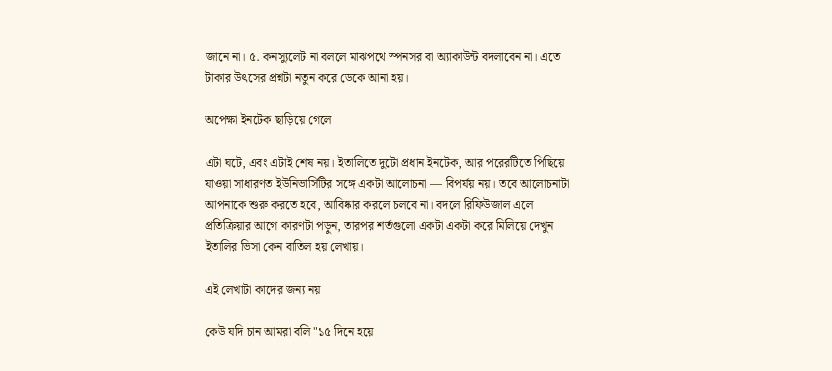জানে না। ৫. কনস্যুলেট না বললে মাঝপথে স্পনসর বা অ্যাকাউন্ট বদলাবেন না। এতে টাকার উৎসের প্রশ্নটা নতুন করে ডেকে আনা হয়।

অপেক্ষা ইনটেক ছাড়িয়ে গেলে

এটা ঘটে, এবং এটাই শেষ নয়। ইতালিতে দুটো প্রধান ইনটেক, আর পরেরটিতে পিছিয়ে যাওয়া সাধারণত ইউনিভার্সিটির সঙ্গে একটা আলোচনা — বিপর্যয় নয়। তবে আলোচনাটা আপনাকে শুরু করতে হবে, আবিষ্কার করলে চলবে না। বদলে রিফিউজাল এলে প্রতিক্রিয়ার আগে কারণটা পড়ুন, তারপর শর্তগুলো একটা একটা করে মিলিয়ে দেখুন ইতালির ভিসা কেন বাতিল হয় লেখায়।

এই লেখাটা কাদের জন্য নয়

কেউ যদি চান আমরা বলি "১৫ দিনে হয়ে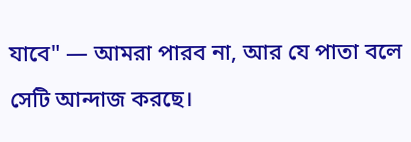যাবে" — আমরা পারব না, আর যে পাতা বলে সেটি আন্দাজ করছে।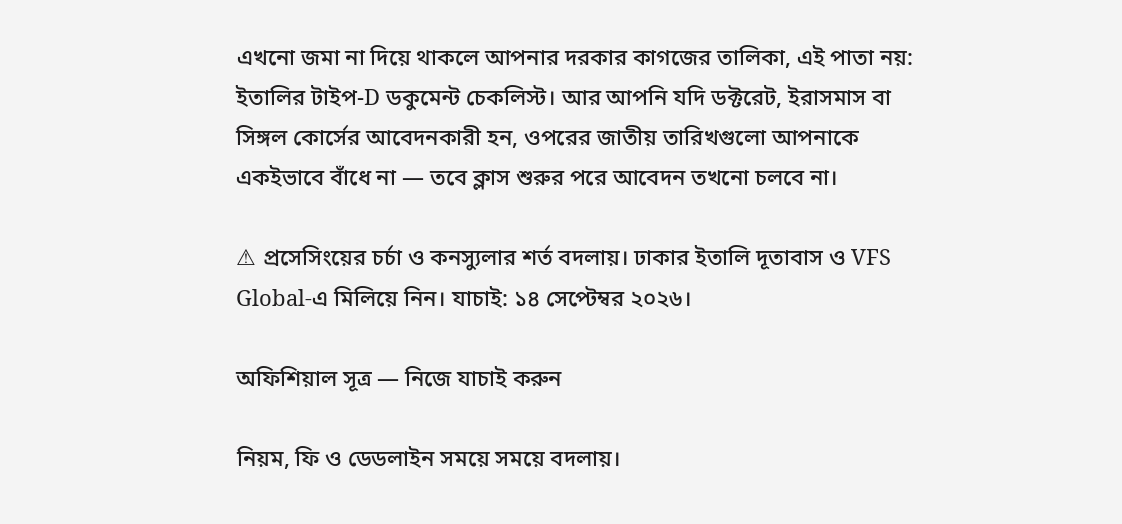এখনো জমা না দিয়ে থাকলে আপনার দরকার কাগজের তালিকা, এই পাতা নয়: ইতালির টাইপ-D ডকুমেন্ট চেকলিস্ট। আর আপনি যদি ডক্টরেট, ইরাসমাস বা সিঙ্গল কোর্সের আবেদনকারী হন, ওপরের জাতীয় তারিখগুলো আপনাকে একইভাবে বাঁধে না — তবে ক্লাস শুরুর পরে আবেদন তখনো চলবে না।

⚠ প্রসেসিংয়ের চর্চা ও কনস্যুলার শর্ত বদলায়। ঢাকার ইতালি দূতাবাস ও VFS Global-এ মিলিয়ে নিন। যাচাই: ১৪ সেপ্টেম্বর ২০২৬।

অফিশিয়াল সূত্র — নিজে যাচাই করুন

নিয়ম, ফি ও ডেডলাইন সময়ে সময়ে বদলায়।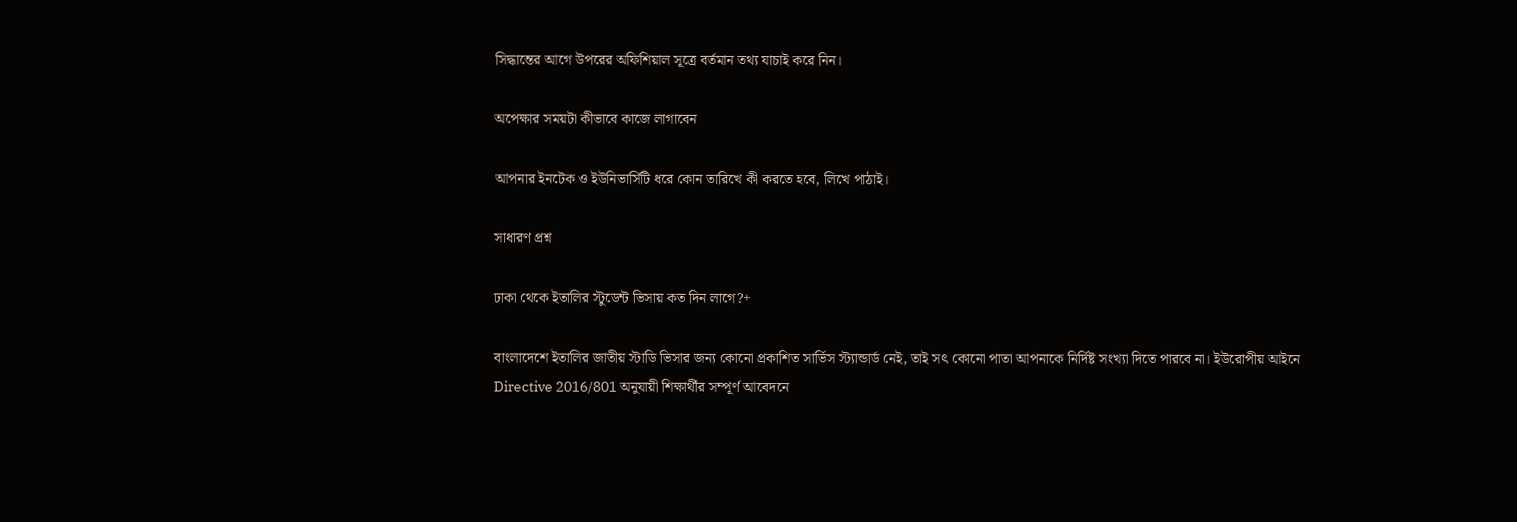সিদ্ধান্তের আগে উপরের অফিশিয়াল সূত্রে বর্তমান তথ্য যাচাই করে নিন।

অপেক্ষার সময়টা কীভাবে কাজে লাগাবেন

আপনার ইনটেক ও ইউনিভার্সিটি ধরে কোন তারিখে কী করতে হবে, লিখে পাঠাই।

সাধারণ প্রশ্ন

ঢাকা থেকে ইতালির স্টুডেন্ট ভিসায় কত দিন লাগে?+

বাংলাদেশে ইতালির জাতীয় স্টাডি ভিসার জন্য কোনো প্রকাশিত সার্ভিস স্ট্যান্ডার্ড নেই, তাই সৎ কোনো পাতা আপনাকে নির্দিষ্ট সংখ্যা দিতে পারবে না। ইউরোপীয় আইনে Directive 2016/801 অনুযায়ী শিক্ষার্থীর সম্পূর্ণ আবেদনে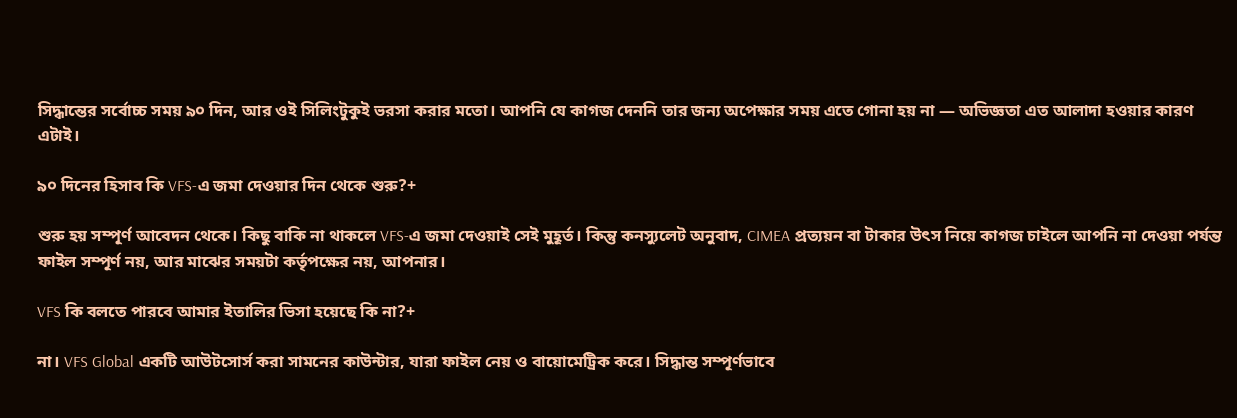সিদ্ধান্তের সর্বোচ্চ সময় ৯০ দিন, আর ওই সিলিংটুকুই ভরসা করার মতো। আপনি যে কাগজ দেননি তার জন্য অপেক্ষার সময় এতে গোনা হয় না — অভিজ্ঞতা এত আলাদা হওয়ার কারণ এটাই।

৯০ দিনের হিসাব কি VFS-এ জমা দেওয়ার দিন থেকে শুরু?+

শুরু হয় সম্পূর্ণ আবেদন থেকে। কিছু বাকি না থাকলে VFS-এ জমা দেওয়াই সেই মুহূর্ত। কিন্তু কনস্যুলেট অনুবাদ, CIMEA প্রত্যয়ন বা টাকার উৎস নিয়ে কাগজ চাইলে আপনি না দেওয়া পর্যন্ত ফাইল সম্পূর্ণ নয়, আর মাঝের সময়টা কর্তৃপক্ষের নয়, আপনার।

VFS কি বলতে পারবে আমার ইতালির ভিসা হয়েছে কি না?+

না। VFS Global একটি আউটসোর্স করা সামনের কাউন্টার, যারা ফাইল নেয় ও বায়োমেট্রিক করে। সিদ্ধান্ত সম্পূর্ণভাবে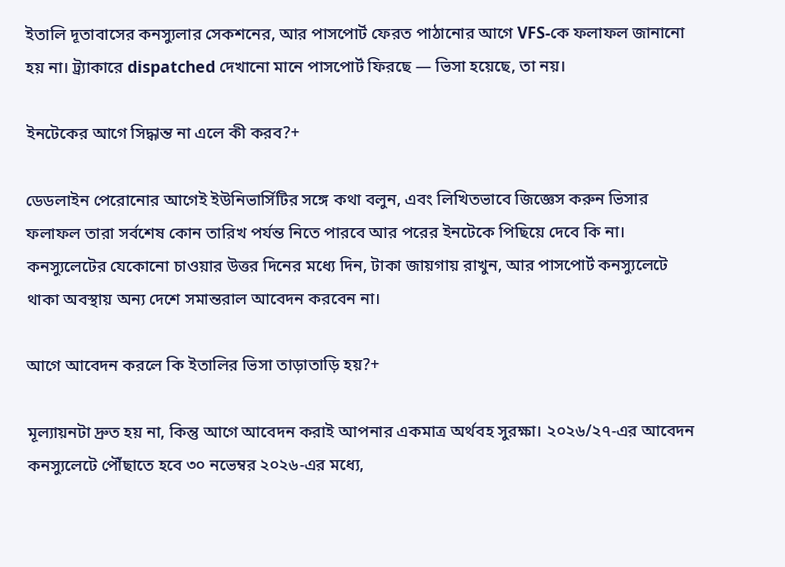ইতালি দূতাবাসের কনস্যুলার সেকশনের, আর পাসপোর্ট ফেরত পাঠানোর আগে VFS-কে ফলাফল জানানো হয় না। ট্র্যাকারে dispatched দেখানো মানে পাসপোর্ট ফিরছে — ভিসা হয়েছে, তা নয়।

ইনটেকের আগে সিদ্ধান্ত না এলে কী করব?+

ডেডলাইন পেরোনোর আগেই ইউনিভার্সিটির সঙ্গে কথা বলুন, এবং লিখিতভাবে জিজ্ঞেস করুন ভিসার ফলাফল তারা সর্বশেষ কোন তারিখ পর্যন্ত নিতে পারবে আর পরের ইনটেকে পিছিয়ে দেবে কি না। কনস্যুলেটের যেকোনো চাওয়ার উত্তর দিনের মধ্যে দিন, টাকা জায়গায় রাখুন, আর পাসপোর্ট কনস্যুলেটে থাকা অবস্থায় অন্য দেশে সমান্তরাল আবেদন করবেন না।

আগে আবেদন করলে কি ইতালির ভিসা তাড়াতাড়ি হয়?+

মূল্যায়নটা দ্রুত হয় না, কিন্তু আগে আবেদন করাই আপনার একমাত্র অর্থবহ সুরক্ষা। ২০২৬/২৭-এর আবেদন কনস্যুলেটে পৌঁছাতে হবে ৩০ নভেম্বর ২০২৬-এর মধ্যে,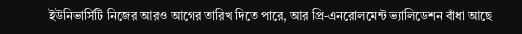ইউনিভার্সিটি নিজের আরও আগের তারিখ দিতে পারে, আর প্রি-এনরোলমেন্ট ভ্যালিডেশন বাঁধা আছে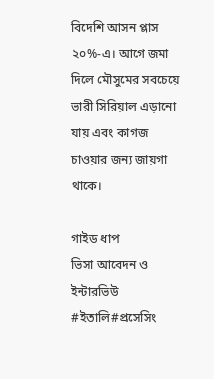বিদেশি আসন প্লাস ২০%-এ। আগে জমা দিলে মৌসুমের সবচেয়ে ভারী সিরিয়াল এড়ানো যায় এবং কাগজ চাওয়ার জন্য জায়গা থাকে।

গাইড ধাপ
ভিসা আবেদন ও ইন্টারভিউ
#ইতালি#প্রসেসিং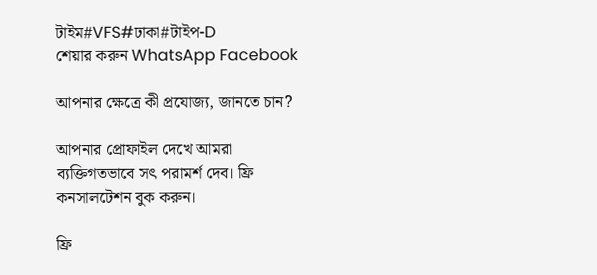টাইম#VFS#ঢাকা#টাইপ-D
শেয়ার করুন WhatsApp Facebook

আপনার ক্ষেত্রে কী প্রযোজ্য, জানতে চান?

আপনার প্রোফাইল দেখে আমরা ব্যক্তিগতভাবে সৎ পরামর্শ দেব। ফ্রি কনসালটেশন বুক করুন।

ফ্রি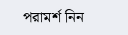পরামর্শ নিন